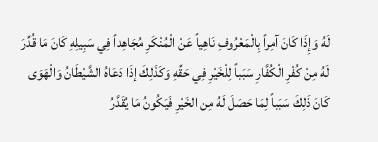لَهُ وَإِذَا كَانَ آمِراً بِالْمَعْرُوفِ نَاهِياً عَنْ الْمُنْكَرِ مُجَاهِداً فِي سَبِيلِهِ كَانَ مَا قُدِّرَ لَهُ مِنْ كُفْرِ الْكُفَّارِ سَبَباً لِلْخَيْرِ فِي حَقِّهِ وَكَذَلِكَ إذَا دَعَاهُ الشَّيْطَانُ وَالْهَوَى كَانَ ذَلِكَ سَبَباً لِمَا حَصَلَ لَهُ مِن الخَيْرِ فَيَكُونُ مَا يُقَدَّرُ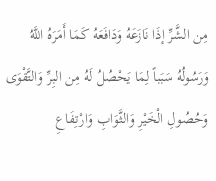مِن الشَّرِّ إذَا نَازَعَهُ وَدَافَعَهُ كَمَا أَمَرَهُ اللَّهُ وَرَسُولُهُ سَبَباً لِمَا يَحْصُلُ لَهُ مِن البِرِّ وَالتَّقْوَى وَحُصُولِ الْخَيْرِ وَالثَّوَابِ وَارْتِفَاعِ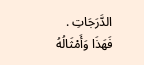الدَّرَجَاتِ .
فَهَذَا وَأَمْثَالُهُ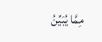مِمَّا يُبَيِّنُ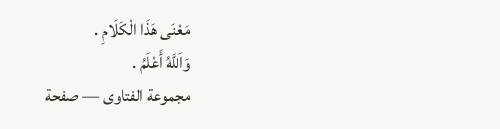مَعْنَى هَذَا الْكَلَامِ .
وَاَللَّهُ أَعْلَمُ .
مجموعة الفتاوى — صفحة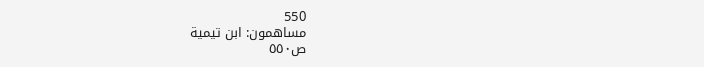550
مساهمون: ابن تيمية
ص٥٥٠